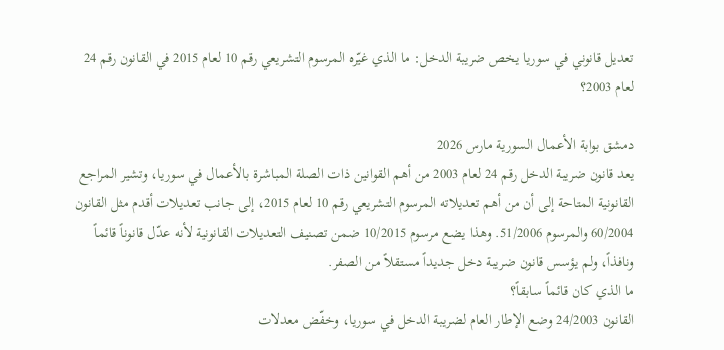تعديل قانوني في سوريا يخص ضريبة الدخل: ما الذي غيّره المرسوم التشريعي رقم 10 لعام 2015 في القانون رقم 24 لعام 2003؟

دمشق بوابة الأعمال السورية مارس 2026
يعد قانون ضريبة الدخل رقم 24 لعام 2003 من أهم القوانين ذات الصلة المباشرة بالأعمال في سوريا، وتشير المراجع القانونية المتاحة إلى أن من أهم تعديلاته المرسوم التشريعي رقم 10 لعام 2015، إلى جانب تعديلات أقدم مثل القانون 60/2004 والمرسوم 51/2006. وهذا يضع مرسوم 10/2015 ضمن تصنيف التعديلات القانونية لأنه عدّل قانوناً قائماً ونافذاً، ولم يؤسس قانون ضريبة دخل جديداً مستقلاً من الصفر.
ما الذي كان قائماً سابقاً؟
القانون 24/2003 وضع الإطار العام لضريبة الدخل في سوريا، وخفّض معدلات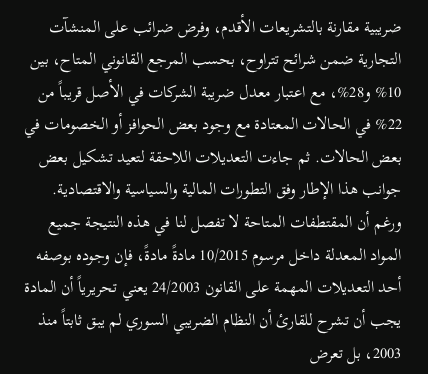ضريبية مقارنة بالتشريعات الأقدم، وفرض ضرائب على المنشآت التجارية ضمن شرائح تتراوح، بحسب المرجع القانوني المتاح، بين 10% و28%، مع اعتبار معدل ضريبة الشركات في الأصل قريباً من 22% في الحالات المعتادة مع وجود بعض الحوافز أو الخصومات في بعض الحالات. ثم جاءت التعديلات اللاحقة لتعيد تشكيل بعض جوانب هذا الإطار وفق التطورات المالية والسياسية والاقتصادية.
ورغم أن المقتطفات المتاحة لا تفصل لنا في هذه النتيجة جميع المواد المعدلة داخل مرسوم 10/2015 مادةً مادةً، فإن وجوده بوصفه أحد التعديلات المهمة على القانون 24/2003 يعني تحريرياً أن المادة يجب أن تشرح للقارئ أن النظام الضريبي السوري لم يبق ثابتاً منذ 2003، بل تعرض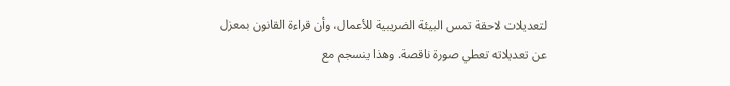لتعديلات لاحقة تمس البيئة الضريبية للأعمال، وأن قراءة القانون بمعزل عن تعديلاته تعطي صورة ناقصة. وهذا ينسجم مع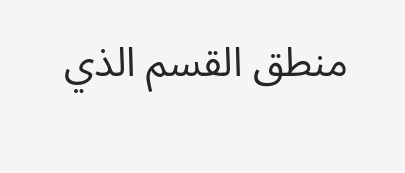منطق القسم الذي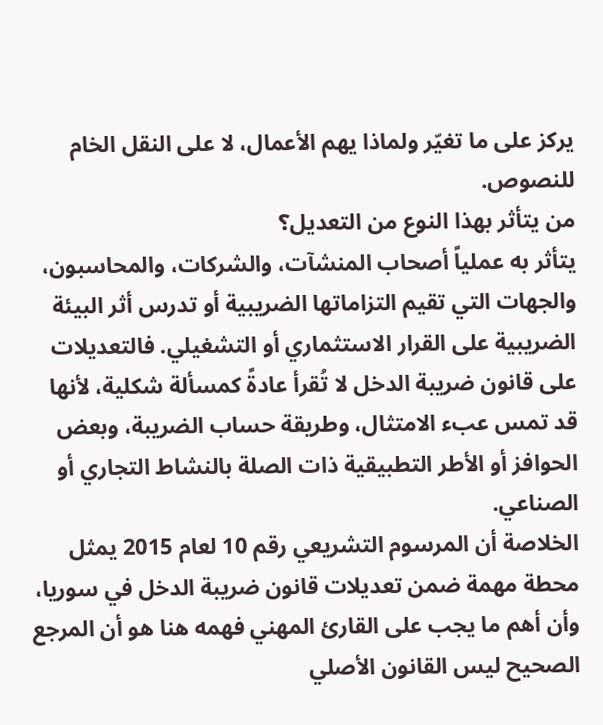يركز على ما تغيّر ولماذا يهم الأعمال، لا على النقل الخام للنصوص.
من يتأثر بهذا النوع من التعديل؟
يتأثر به عملياً أصحاب المنشآت، والشركات، والمحاسبون، والجهات التي تقيم التزاماتها الضريبية أو تدرس أثر البيئة الضريبية على القرار الاستثماري أو التشغيلي. فالتعديلات على قانون ضريبة الدخل لا تُقرأ عادةً كمسألة شكلية، لأنها قد تمس عبء الامتثال، وطريقة حساب الضريبة، وبعض الحوافز أو الأطر التطبيقية ذات الصلة بالنشاط التجاري أو الصناعي.
الخلاصة أن المرسوم التشريعي رقم 10 لعام 2015 يمثل محطة مهمة ضمن تعديلات قانون ضريبة الدخل في سوريا، وأن أهم ما يجب على القارئ المهني فهمه هنا هو أن المرجع الصحيح ليس القانون الأصلي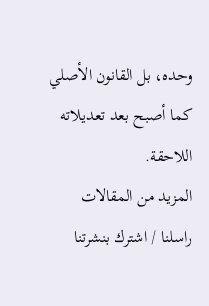وحده، بل القانون الأصلي كما أصبح بعد تعديلاته اللاحقة.
المزيد من المقالات
راسلنا / اشترك بنشرتنا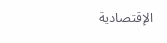الإقتصادية